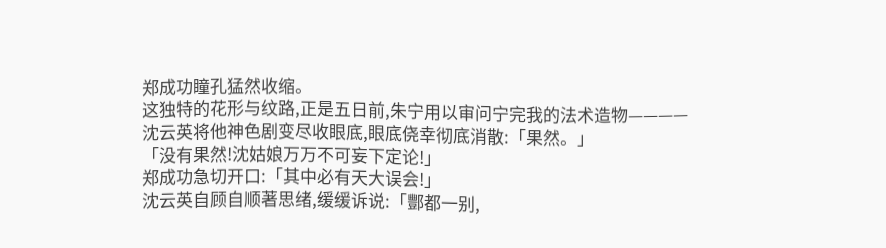郑成功瞳孔猛然收缩。
这独特的花形与纹路,正是五日前,朱宁用以审问宁完我的法术造物————
沈云英将他神色剧变尽收眼底,眼底侥幸彻底消散:「果然。」
「没有果然!沈姑娘万万不可妄下定论!」
郑成功急切开口:「其中必有天大误会!」
沈云英自顾自顺著思绪,缓缓诉说:「酆都一别,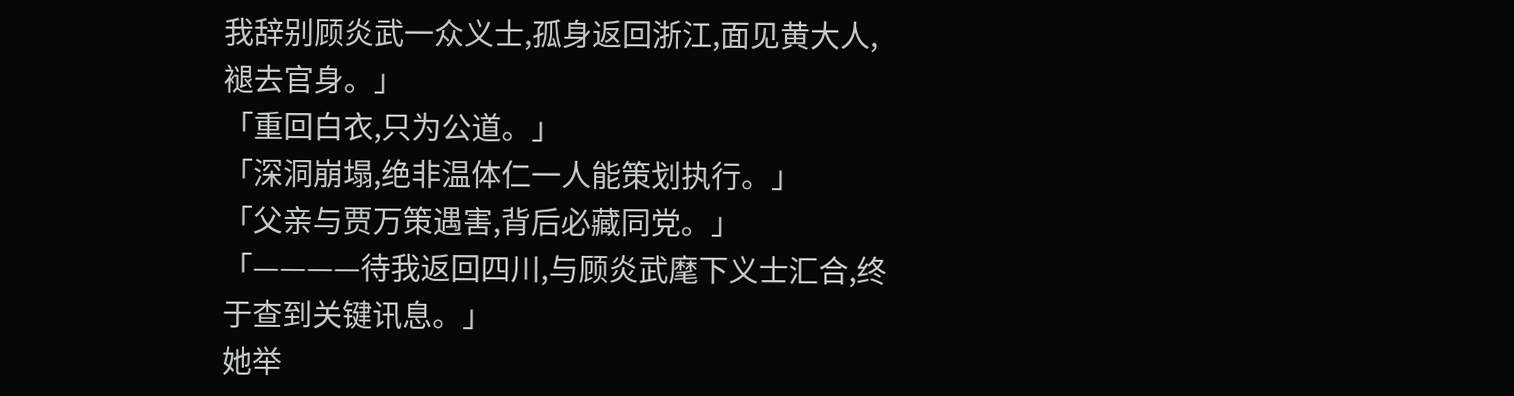我辞别顾炎武一众义士,孤身返回浙江,面见黄大人,褪去官身。」
「重回白衣,只为公道。」
「深洞崩塌,绝非温体仁一人能策划执行。」
「父亲与贾万策遇害,背后必藏同党。」
「————待我返回四川,与顾炎武麾下义士汇合,终于查到关键讯息。」
她举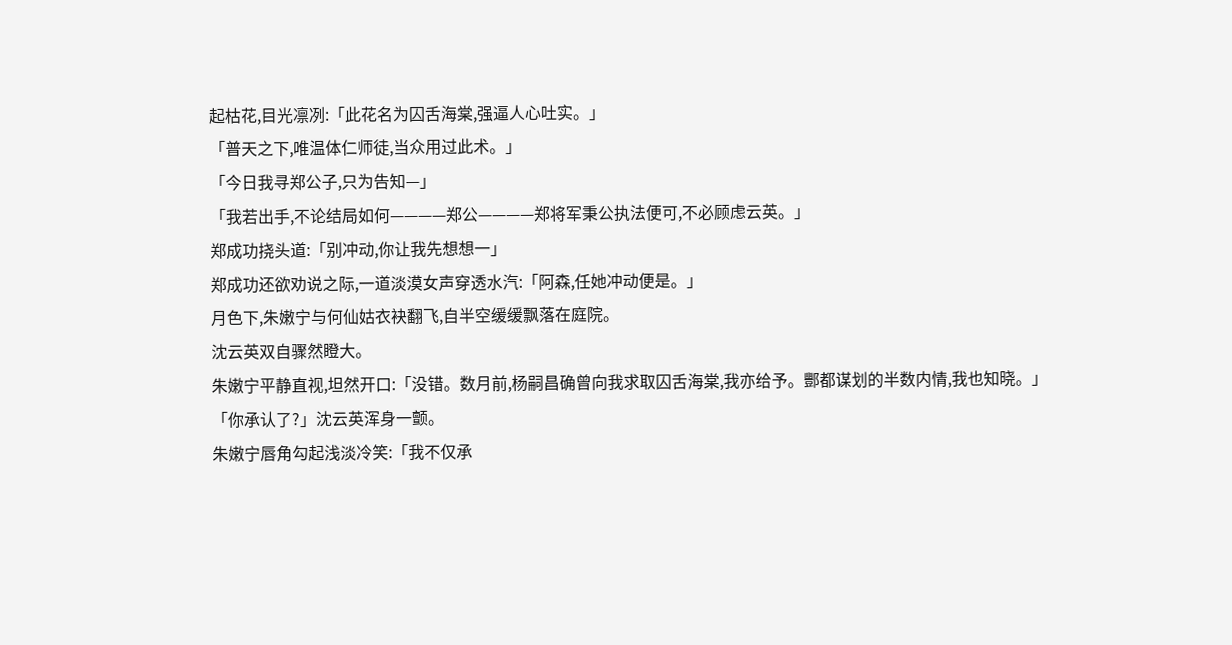起枯花,目光凛冽:「此花名为囚舌海棠,强逼人心吐实。」
「普天之下,唯温体仁师徒,当众用过此术。」
「今日我寻郑公子,只为告知—」
「我若出手,不论结局如何————郑公————郑将军秉公执法便可,不必顾虑云英。」
郑成功挠头道:「别冲动,你让我先想想一」
郑成功还欲劝说之际,一道淡漠女声穿透水汽:「阿森,任她冲动便是。」
月色下,朱嫩宁与何仙姑衣袂翻飞,自半空缓缓飘落在庭院。
沈云英双自骤然瞪大。
朱嫩宁平静直视,坦然开口:「没错。数月前,杨嗣昌确曾向我求取囚舌海棠,我亦给予。酆都谋划的半数内情,我也知晓。」
「你承认了?」沈云英浑身一颤。
朱嫩宁唇角勾起浅淡冷笑:「我不仅承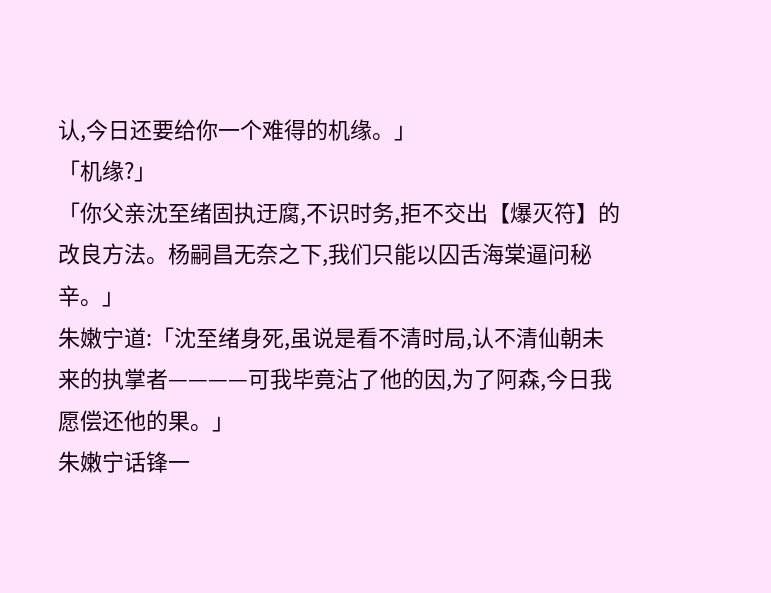认,今日还要给你一个难得的机缘。」
「机缘?」
「你父亲沈至绪固执迂腐,不识时务,拒不交出【爆灭符】的改良方法。杨嗣昌无奈之下,我们只能以囚舌海棠逼问秘辛。」
朱嫩宁道:「沈至绪身死,虽说是看不清时局,认不清仙朝未来的执掌者————可我毕竟沾了他的因,为了阿森,今日我愿偿还他的果。」
朱嫩宁话锋一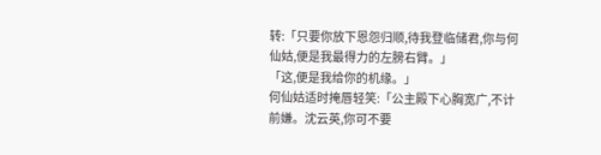转:「只要你放下恩怨归顺,待我登临储君,你与何仙姑,便是我最得力的左膀右臂。」
「这,便是我给你的机缘。」
何仙姑适时掩唇轻笑:「公主殿下心胸宽广,不计前嫌。沈云英,你可不要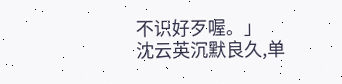不识好歹喔。」
沈云英沉默良久,单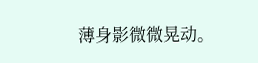薄身影微微晃动。